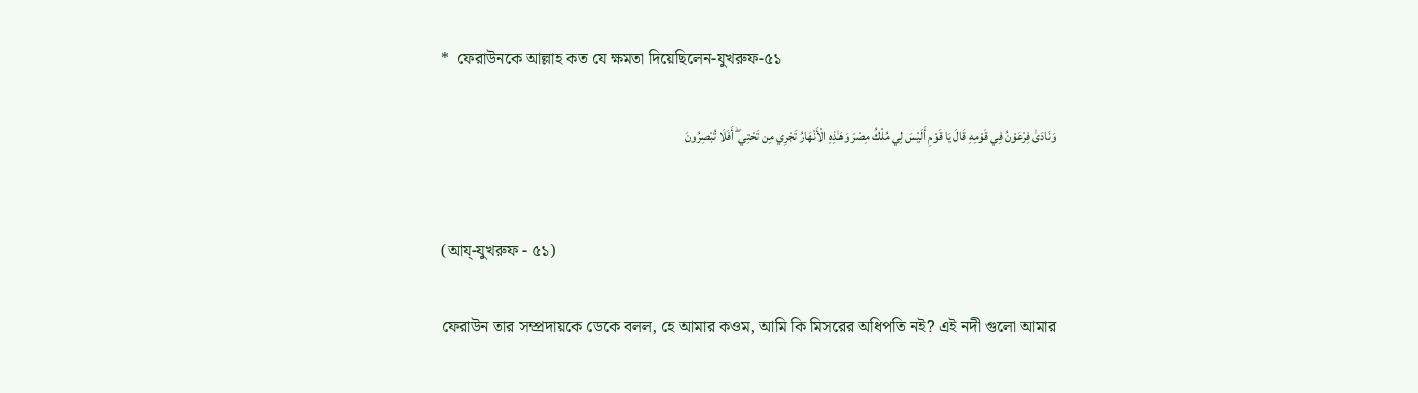*  ফেরাউনকে আল্লাহ কত যে ক্ষমতা দিয়েছিলেন-যুখরুফ-৫১

وَنَادَىٰ فِرْعَوْنُ فِي قَوْمِهِ قَالَ يَا قَوْمِ أَلَيْسَ لِي مُلْكُ مِصْرَ وَهَـٰذِهِ الْأَنْهَارُ تَجْرِي مِن تَحْتِي ۖ أَفَلَا تُبْصِرُونَ


(আয্‌-যুখরুফ - ৫১)

ফেরাউন তার সম্প্রদায়কে ডেকে বলল, হে আমার কওম, আমি কি মিসরের অধিপতি নই? এই নদী গুলো আমার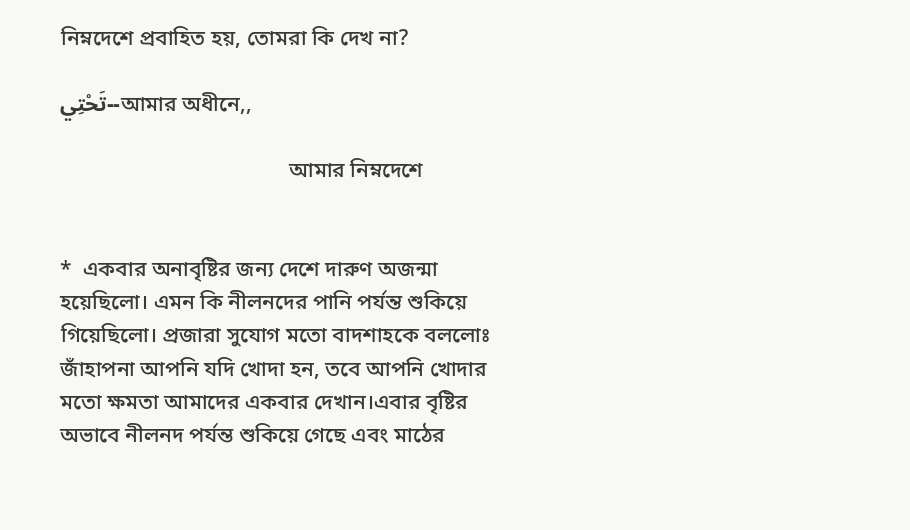নিম্নদেশে প্রবাহিত হয়, তোমরা কি দেখ না?

تَحْتِي--আমার অধীনে,,

                                          আমার নিম্নদেশে


*  একবার অনাবৃষ্টির জন্য দেশে দারুণ অজন্মা হয়েছিলো। এমন কি নীলনদের পানি পর্যন্ত শুকিয়ে গিয়েছিলো। প্রজারা সুযোগ মতো বাদশাহকে বললোঃ জাঁহাপনা আপনি যদি খোদা হন, তবে আপনি খোদার মতো ক্ষমতা আমাদের একবার দেখান।এবার বৃষ্টির অভাবে নীলনদ পর্যন্ত শুকিয়ে গেছে এবং মাঠের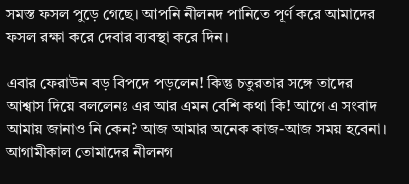সমস্ত ফসল পুড়ে গেছে। আপনি নীলনদ পানিতে পূর্ণ করে আমাদের ফসল রক্ষা করে দেবার ব্যবস্থা করে দিন।

এবার ফেরাউন বড় বিপদে পড়লেন! কিন্তু চতুরতার সঙ্গে তাদের আশ্বাস দিয়ে বললেনঃ এর আর এমন বেশি কথা কি! আগে এ সংবাদ আমায় জানাও নি কেন? আজ আমার অনেক কাজ-আজ সময় হবেনা। আগামীকাল তোমাদের নীলনগ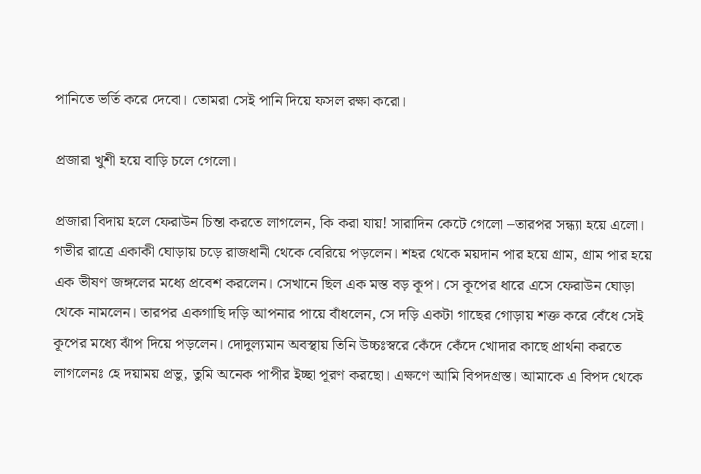পানিতে ভর্তি করে দেবো। তোমরা সেই পানি দিয়ে ফসল রক্ষা করো।

প্রজারা খুশী হয়ে বাড়ি চলে গেলো।

প্রজারা বিদায় হলে ফেরাউন চিন্তা করতে লাগলেন, কি করা যায়! সারাদিন কেটে গেলো –তারপর সন্ধ্যা হয়ে এলো। গভীর রাত্রে একাকী ঘোড়ায় চড়ে রাজধানী থেকে বেরিয়ে পড়লেন। শহর থেকে ময়দান পার হয়ে গ্রাম, গ্রাম পার হয়ে এক ভীষণ জঙ্গলের মধ্যে প্রবেশ করলেন। সেখানে ছিল এক মস্ত বড় কূপ। সে কূপের ধারে এসে ফেরাউন ঘোড়া থেকে নামলেন। তারপর একগাছি দড়ি আপনার পায়ে বাঁধলেন, সে দড়ি একটা গাছের গোড়ায় শক্ত করে বেঁধে সেই কূপের মধ্যে ঝাঁপ দিয়ে পড়লেন। দোদুল্যমান অবস্থায় তিনি উচ্চঃস্বরে কেঁদে কেঁদে খোদার কাছে প্রার্থনা করতে লাগলেনঃ হে দয়াময় প্রভু, তুমি অনেক পাপীর ইচ্ছা পূরণ করছো। এক্ষণে আমি বিপদগ্রস্ত। আমাকে এ বিপদ থেকে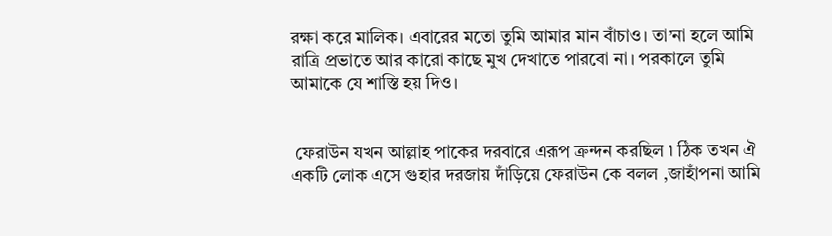রক্ষা করে মালিক। এবারের মতো তুমি আমার মান বাঁচাও। তা’না হলে আমি রাত্রি প্রভাতে আর কারো কাছে মুখ দেখাতে পারবো না। পরকালে তুমি আমাকে যে শাস্তি হয় দিও।


 ফেরাউন যখন আল্লাহ পাকের দরবারে এরূপ ক্রন্দন করছিল ৷ ঠিক তখন ঐ একটি লোক এসে গুহার দরজায় দাঁড়িয়ে ফেরাউন কে বলল ,জাহাঁপনা আমি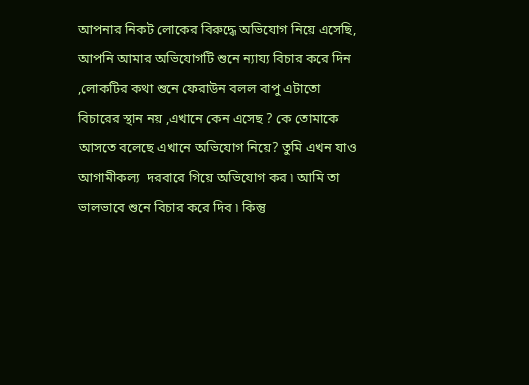আপনার নিকট লোকের বিরুদ্ধে অভিযোগ নিয়ে এসেছি, আপনি আমার অভিযোগটি শুনে ন্যায্য বিচার করে দিন ,লোকটির কথা শুনে ফেরাউন বলল বাপু এটাতো বিচারের স্থান নয় ,এখানে কেন এসেছ ? কে তোমাকে আসতে বলেছে এখানে অভিযোগ নিয়ে? তুমি এখন যাও আগামীকল্য  দরবারে গিয়ে অভিযোগ কর ৷ আমি তা ভালভাবে শুনে বিচার করে দিব ৷ কিন্তু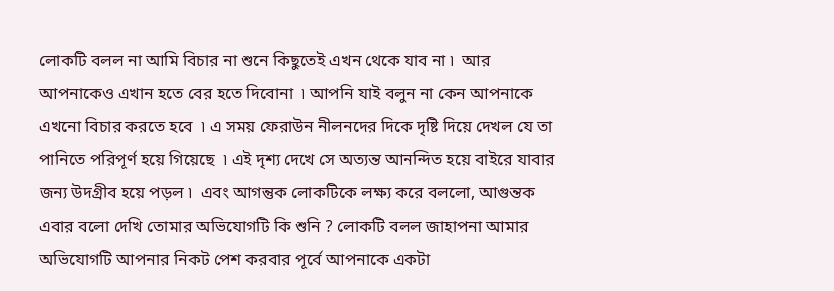লোকটি বলল না আমি বিচার না শুনে কিছুতেই এখন থেকে যাব না ৷  আর আপনাকেও এখান হতে বের হতে দিবোনা  ৷ আপনি যাই বলুন না কেন আপনাকে এখনো বিচার করতে হবে  ৷ এ সময় ফেরাউন নীলনদের দিকে দৃষ্টি দিয়ে দেখল যে তা পানিতে পরিপূর্ণ হয়ে গিয়েছে  ৷ এই দৃশ্য দেখে সে অত্যন্ত আনন্দিত হয়ে বাইরে যাবার জন্য উদগ্রীব হয়ে পড়ল ৷  এবং আগন্তুক লোকটিকে লক্ষ্য করে বললো, আগুন্তক এবার বলো দেখি তোমার অভিযোগটি কি শুনি ? লোকটি বলল জাহাপনা আমার অভিযোগটি আপনার নিকট পেশ করবার পূর্বে আপনাকে একটা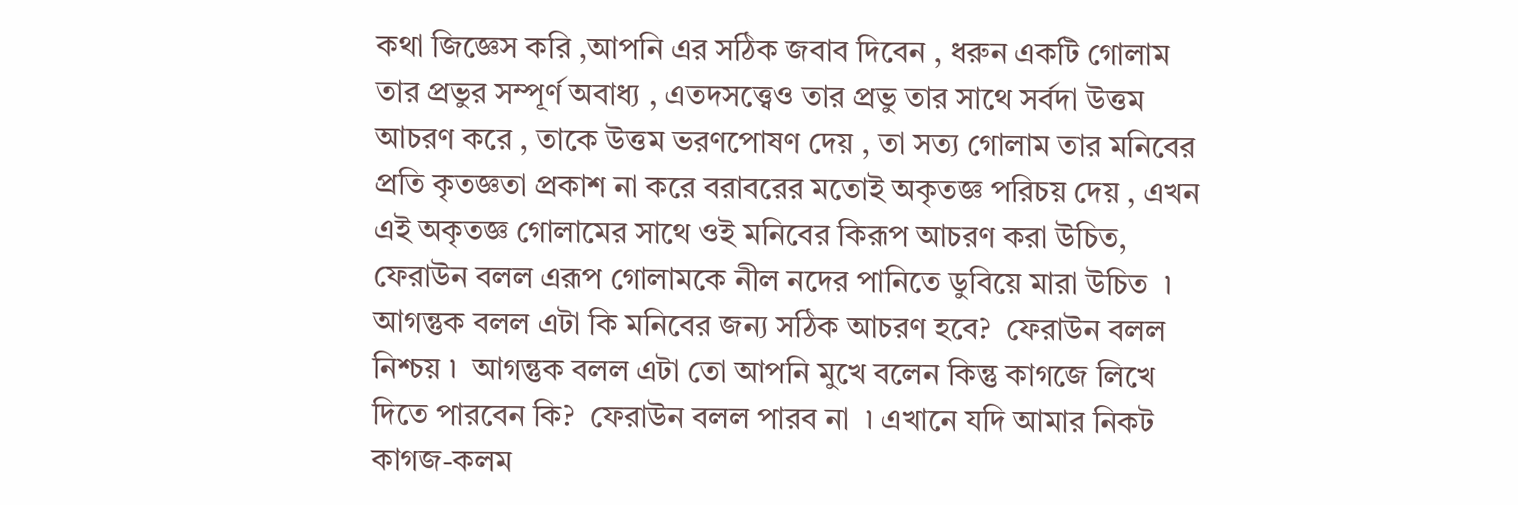কথা জিজ্ঞেস করি ,আপনি এর সঠিক জবাব দিবেন , ধরুন একটি গোলাম তার প্রভুর সম্পূর্ণ অবাধ্য , এতদসত্ত্বেও তার প্রভু তার সাথে সর্বদা উত্তম আচরণ করে , তাকে উত্তম ভরণপোষণ দেয় , তা সত্য গোলাম তার মনিবের প্রতি কৃতজ্ঞতা প্রকাশ না করে বরাবরের মতোই অকৃতজ্ঞ পরিচয় দেয় , এখন এই অকৃতজ্ঞ গোলামের সাথে ওই মনিবের কিরূপ আচরণ করা উচিত,  ফেরাউন বলল এরূপ গোলামকে নীল নদের পানিতে ডুবিয়ে মারা উচিত  ৷ আগন্তুক বলল এটা কি মনিবের জন্য সঠিক আচরণ হবে?  ফেরাউন বলল নিশ্চয় ৷  আগন্তুক বলল এটা তো আপনি মুখে বলেন কিন্তু কাগজে লিখে দিতে পারবেন কি?  ফেরাউন বলল পারব না  ৷ এখানে যদি আমার নিকট কাগজ-কলম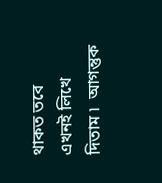থাকত তবে এখনই লিখে দিতাম ৷  আগন্তুক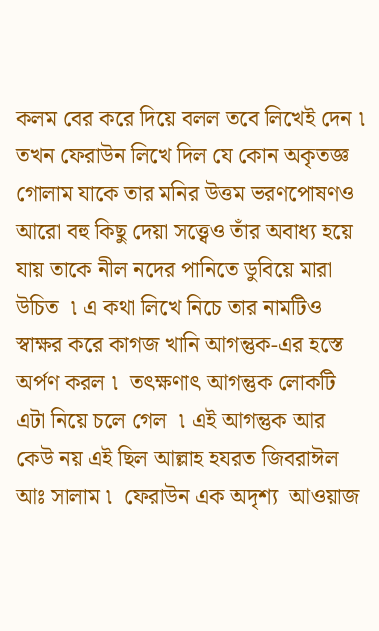কলম বের করে দিয়ে বলল তবে লিখেই দেন ৷ তখন ফেরাউন লিখে দিল যে কোন অকৃতজ্ঞ গোলাম যাকে তার মনির উত্তম ভরণপোষণও আরো বহু কিছু দেয়া সত্ত্বেও তাঁর অবাধ্য হয়ে যায় তাকে নীল নদের পানিতে ডুবিয়ে মারা উচিত  ৷ এ কথা লিখে নিচে তার নামটিও স্বাক্ষর করে কাগজ খানি আগন্তুক-এর হস্তে অর্পণ করল ৷  তৎক্ষণাৎ আগন্তুক লোকটি এটা নিয়ে চলে গেল  ৷ এই আগন্তুক আর কেউ নয় এই ছিল আল্লাহ হযরত জিবরাঈল আঃ সালাম ৷  ফেরাউন এক অদৃশ্য  আওয়াজ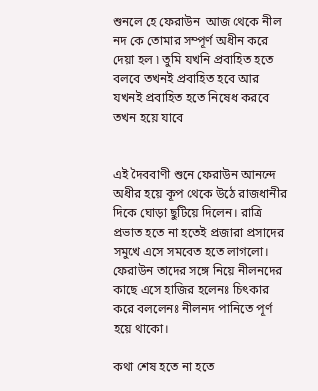শুনলে হে ফেরাউন  আজ থেকে নীল নদ কে তোমার সম্পূর্ণ অধীন করে দেয়া হল ৷ তুমি যখনি প্রবাহিত হতে বলবে তখনই প্রবাহিত হবে আর যখনই প্রবাহিত হতে নিষেধ করবে তখন হয়ে যাবে


এই দৈববাণী শুনে ফেরাউন আনন্দে অধীর হয়ে কূপ থেকে উঠে রাজধানীর দিকে ঘোড়া ছুটিয়ে দিলেন। রাত্রি প্রভাত হতে না হতেই প্রজারা প্রসাদের সমুখে এসে সমবেত হতে লাগলো। ফেরাউন তাদের সঙ্গে নিয়ে নীলনদের কাছে এসে হাজির হলেনঃ চিৎকার করে বললেনঃ নীলনদ পানিতে পূর্ণ হয়ে থাকো।

কথা শেষ হতে না হতে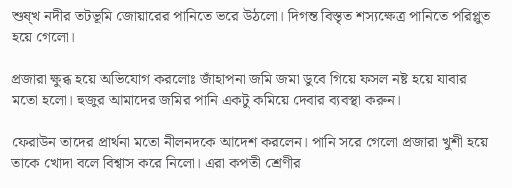শুষ্খ নদীর তটভূমি জোয়ারের পানিতে ভরে উঠলো। দিগন্ত বিস্তৃত শস্যক্ষেত্র পানিতে পরিপ্লুত হয়ে গেলো।

প্রজারা ক্ষুব্ধ হয়ে অভিযোগ করলোঃ জাঁহাপনা জমি জমা ডুবে গিয়ে ফসল নষ্ট হয়ে যাবার মতো হলো। হুজুর আমাদের জমির পানি একটু কমিয়ে দেবার ব্যবস্থা করুন।

ফেরাউন তাদের প্রার্থনা মতো নীলনদকে আদেশ করলেন। পানি সরে গেলো প্রজারা খুশী হয়ে তাকে খোদা বলে বিশ্বাস করে নিলো। এরা কপতী শ্রেণীর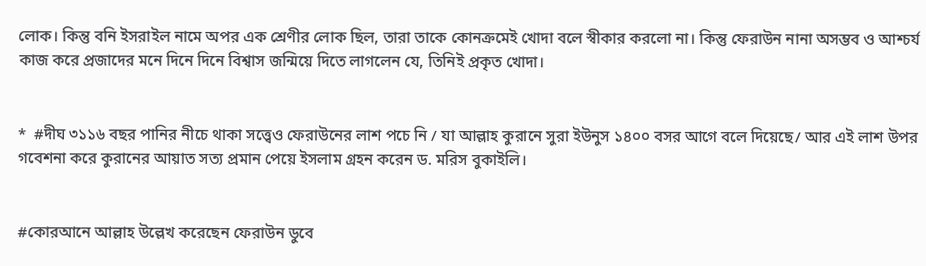লোক। কিন্তু বনি ইসরাইল নামে অপর এক শ্রেণীর লোক ছিল, তারা তাকে কোনক্রমেই খোদা বলে স্বীকার করলো না। কিন্তু ফেরাউন নানা অসম্ভব ও আশ্চর্য কাজ করে প্রজাদের মনে দিনে দিনে বিশ্বাস জন্মিয়ে দিতে লাগলেন যে, তিনিই প্রকৃত খোদা।


*  #দীঘ ৩১১৬ বছর পানির নীচে থাকা সত্ত্বেও ফেরাউনের লাশ পচে নি / যা আল্লাহ কুরানে সুরা ইউনুস ১৪০০ বসর আগে বলে দিয়েছে/ আর এই লাশ উপর গবেশনা করে কুরানের আয়াত সত্য প্রমান পেয়ে ইসলাম গ্রহন করেন ড. মরিস বুকাইলি।


#কোরআনে আল্লাহ উল্লেখ করেছেন ফেরাউন ডুবে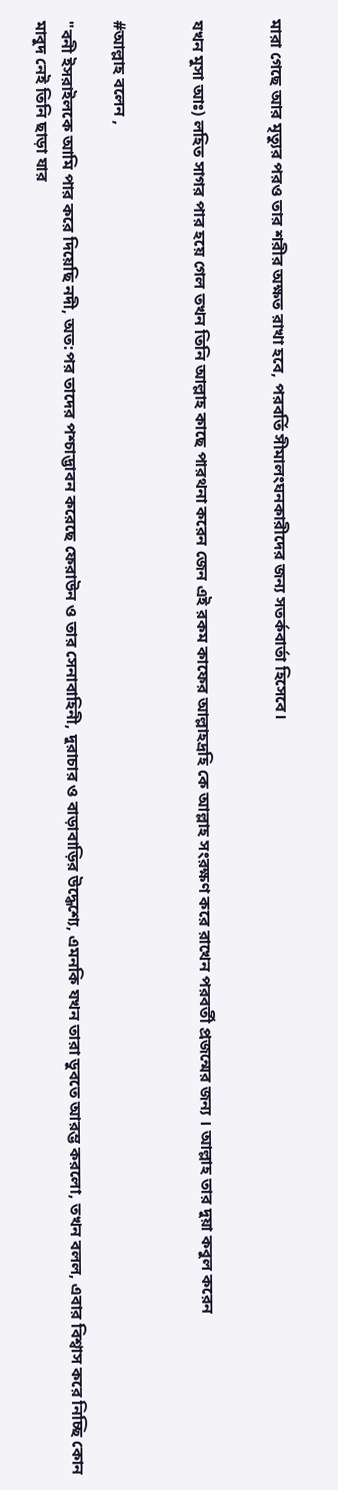মারা গেছে আর মৃত্যুর পরও তার শরীর অক্ষত রাখা হবে, পরবর্তি সীমালংঘনকারীদের জন্য সতর্কবার্তা হিসেবে।


যখন মুসা আঃ) লহিত সাগর পার হয়ে গেল তখন তিনি আল্লাহ কাছে পারথনা করেন জেন এই রকম কাফের আল্লাহদ্রহি কে আল্লাহ সংরক্ষণ করে রাখেন পরবর্তী প্রজন্মের জন্য । আল্লাহ তার দুয়া কবুল করেন


#আল্লাহ বলেন ,

"বনী ইসরাইলকে আমি পার করে দিয়েছি নদী, অত:পর তাদের পশ্চাদ্ভাবন করেছে ফেরাউন ও তার সেনাবাহিনী, দুরাচার ও বাড়াবাড়ির উদ্ধেশ্যে, এমনকি যখন তারা ডুবতে আরম্ভ করলো, তখন বলল, এবার বিশ্বাস করে নিচ্ছি কোন মাবুদ নেই তিনি ছাড়া যার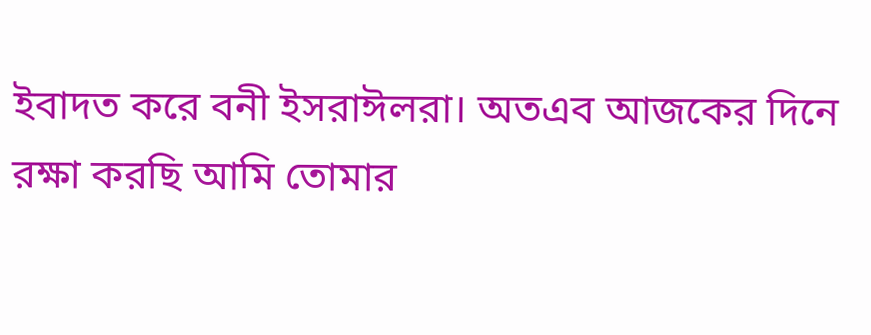ইবাদত করে বনী ইসরাঈলরা। অতএব আজকের দিনে রক্ষা করছি আমি তোমার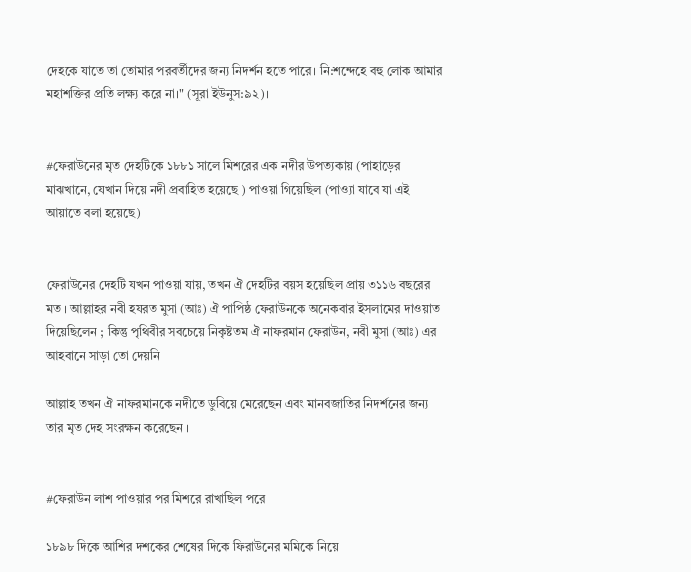দেহকে যাতে তা তোমার পরবর্তীদের জন্য নিদর্শন হতে পারে। নি:শন্দেহে বহু লোক আমার মহাশক্তির প্রতি লক্ষ্য করে না।" (সূরা ইউনুস:৯২)।


#ফেরাউনের মৃত দেহটিকে ১৮৮১ সালে মিশরের এক নদীর উপত্যকায় (পাহাড়ের মাঝখানে, যেখান দিয়ে নদী প্রবাহিত হয়েছে ) পাওয়া গিয়েছিল (পাও্যা যাবে যা এই আয়াতে বলা হয়েছে)


ফেরাউনের দেহটি যখন পাওয়া যায়, তখন ঐ দেহটির বয়স হয়েছিল প্রায় ৩১১৬ বছরের মত । আল্লাহর নবী হযরত মুসা (আঃ) ঐ পাপিষ্ঠ ফেরাউনকে অনেকবার ইসলামের দাওয়াত দিয়েছিলেন ; কিন্তু পৃথিবীর সবচেয়ে নিকৃষ্টতম ঐ নাফরমান ফেরাউন, নবী মুসা (আঃ) এর আহবানে সাড়া তো দেয়নি

আল্লাহ তখন ঐ নাফরমানকে নদীতে ডুবিয়ে মেরেছেন এবং মানবজাতির নিদর্শনের জন্য তার মৃত দেহ সংরক্ষন করেছেন ।


#ফেরাউন লাশ পাওয়ার পর মিশরে রাখাছিল পরে

১৮৯৮ দিকে আশির দশকের শেষের দিকে ফিরাউনের মমিকে নিয়ে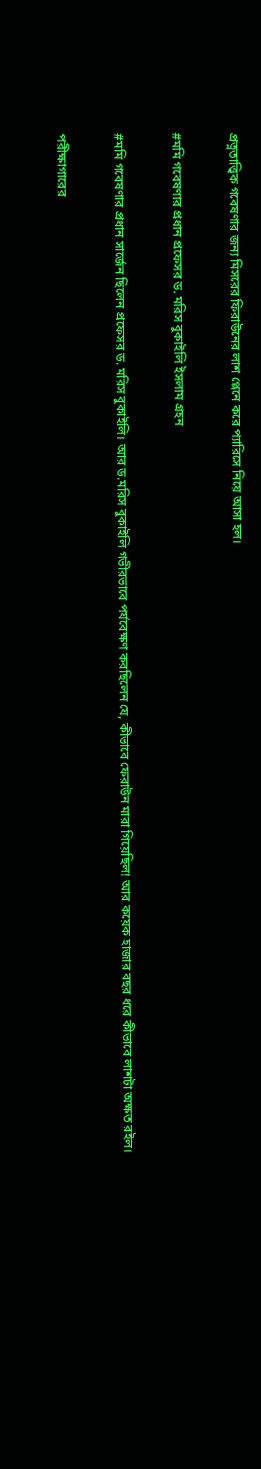প্রত্নতাত্ত্বিক গবেষণার জন্য মিসরের ফিরাউনের লাশ প্লেনে করে প্যারিসে নিয়ে আসা হল।


#মমি গবেষণার প্রধান প্রফেসর ড. মরিস বুকাইলি ইসলাম গ্রহন


#মমি গবেষণার প্রধান সার্জেন ছিলেন প্রফেসর ড. মরিস বুকাইলি। আর ড.মরিস বুকাইলি গভীরভাবে পর্যবেক্ষণ করছিলেন যে, কীভাবে ফেরাউন মারা গিয়েছিল! আর কয়েক হাজার বছর ধরে কীভাবে লাশটা অক্ষত রইল।


পরীক্ষাগারের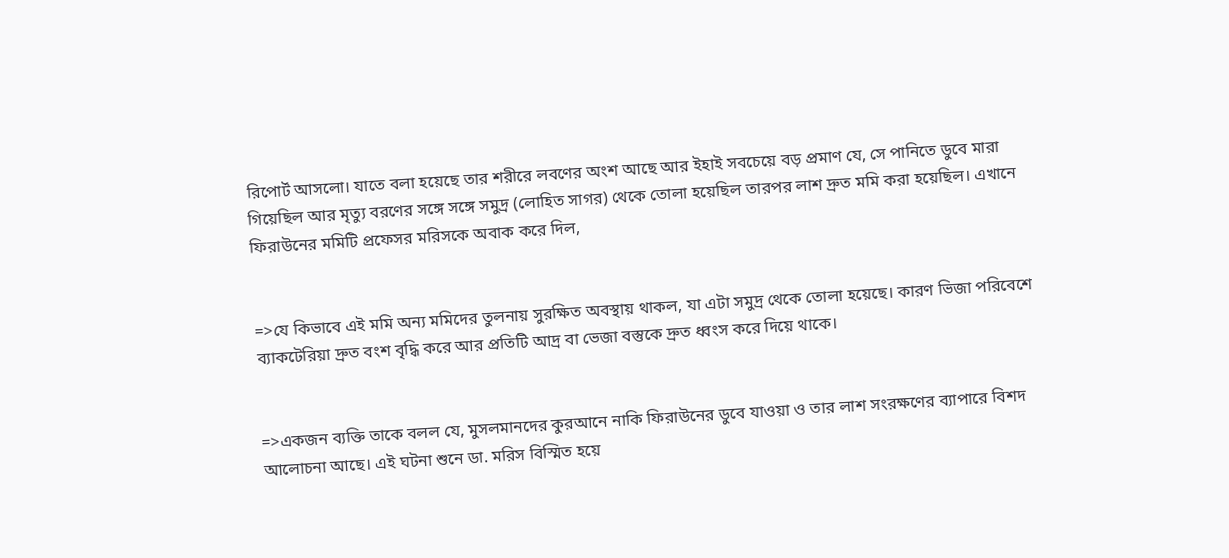রিপোর্ট আসলো। যাতে বলা হয়েছে তার শরীরে লবণের অংশ আছে আর ইহাই সবচেয়ে বড় প্রমাণ যে, সে পানিতে ডুবে মারা গিয়েছিল আর মৃত্যু বরণের সঙ্গে সঙ্গে সমুদ্র (লোহিত সাগর) থেকে তোলা হয়েছিল তারপর লাশ দ্রুত মমি করা হয়েছিল। এখানে ফিরাউনের মমিটি প্রফেসর মরিসকে অবাক করে দিল,


=>যে কিভাবে এই মমি অন্য মমিদের তুলনায় সুরক্ষিত অবস্থায় থাকল, যা এটা সমুদ্র থেকে তোলা হয়েছে। কারণ ভিজা পরিবেশে ব্যাকটেরিয়া দ্রুত বংশ বৃদ্ধি করে আর প্রতিটি আদ্র বা ভেজা বস্তুকে দ্রুত ধ্বংস করে দিয়ে থাকে।


=>একজন ব্যক্তি তাকে বলল যে, মুসলমানদের কুরআনে নাকি ফিরাউনের ডুবে যাওয়া ও তার লাশ সংরক্ষণের ব্যাপারে বিশদ আলোচনা আছে। এই ঘটনা শুনে ডা. মরিস বিস্মিত হয়ে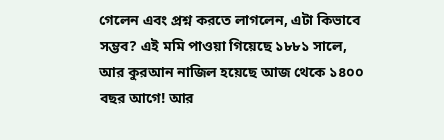গেলেন এবং প্রশ্ন করতে লাগলেন, এটা কিভাবে সম্ভব? এই মমি পাওয়া গিয়েছে ১৮৮১ সালে, আর কুরআন নাজিল হয়েছে আজ থেকে ১৪০০ বছর আগে! আর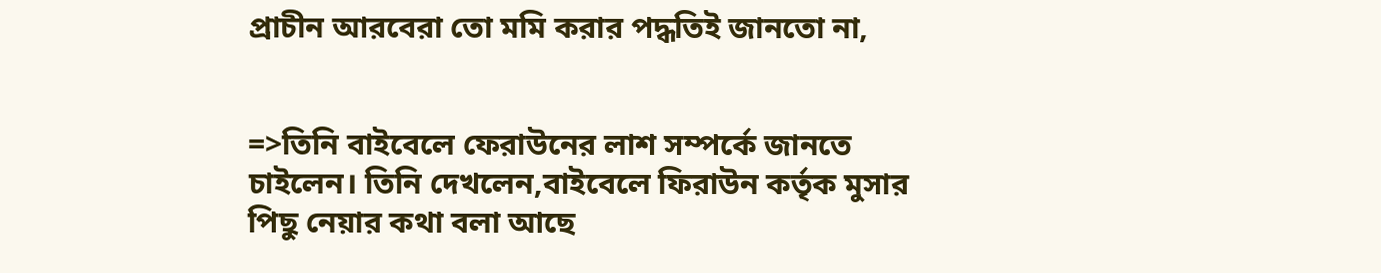প্রাচীন আরবেরা তো মমি করার পদ্ধতিই জানতো না,


=>তিনি বাইবেলে ফেরাউনের লাশ সম্পর্কে জানতে চাইলেন। তিনি দেখলেন,বাইবেলে ফিরাউন কর্তৃক মুসার পিছু নেয়ার কথা বলা আছে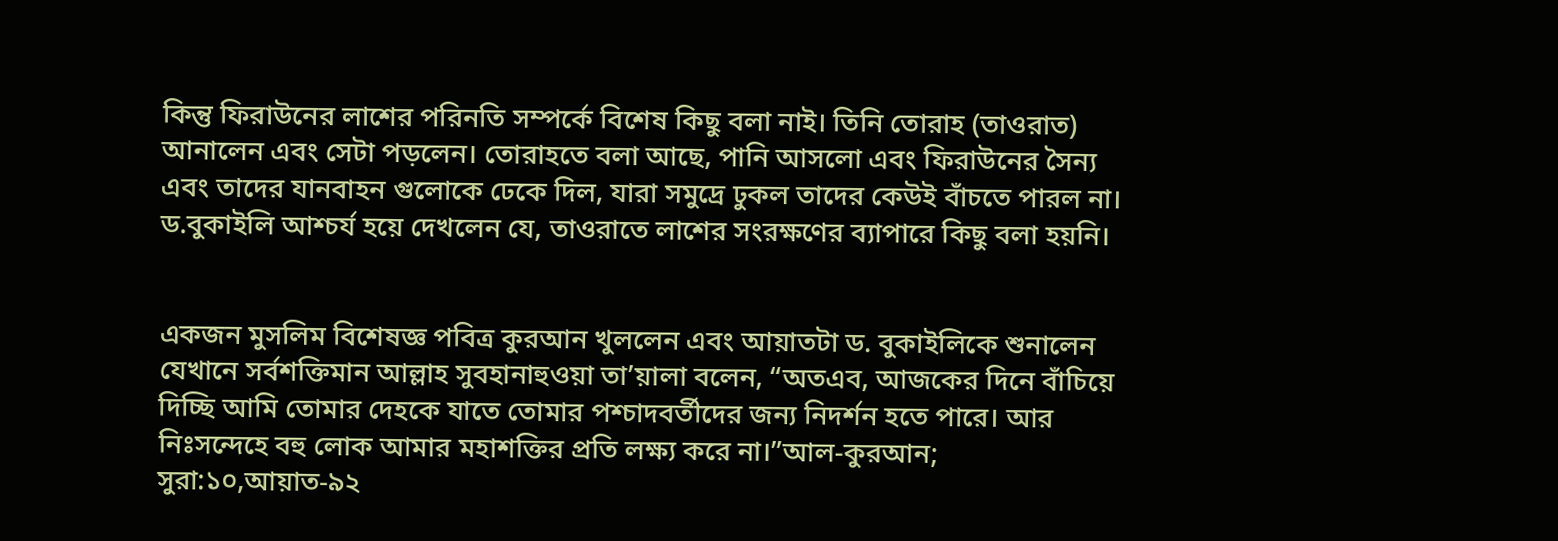কিন্তু ফিরাউনের লাশের পরিনতি সম্পর্কে বিশেষ কিছু বলা নাই। তিনি তোরাহ (তাওরাত) আনালেন এবং সেটা পড়লেন। তোরাহতে বলা আছে, পানি আসলো এবং ফিরাউনের সৈন্য এবং তাদের যানবাহন গুলোকে ঢেকে দিল, যারা সমুদ্রে ঢুকল তাদের কেউই বাঁচতে পারল না। ড.বুকাইলি আশ্চর্য হয়ে দেখলেন যে, তাওরাতে লাশের সংরক্ষণের ব্যাপারে কিছু বলা হয়নি।


একজন মুসলিম বিশেষজ্ঞ পবিত্র কুরআন খুললেন এবং আয়াতটা ড. বুকাইলিকে শুনালেন যেখানে সর্বশক্তিমান আল্লাহ সুবহানাহুওয়া তা’য়ালা বলেন, “অতএব, আজকের দিনে বাঁচিয়ে দিচ্ছি আমি তোমার দেহকে যাতে তোমার পশ্চাদবর্তীদের জন্য নিদর্শন হতে পারে। আর নিঃসন্দেহে বহু লোক আমার মহাশক্তির প্রতি লক্ষ্য করে না।”আল-কুরআন; সুরা:১০,আয়াত-৯২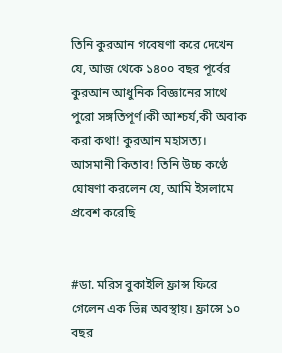তিনি কুরআন গবেষণা করে দেখেন যে, আজ থেকে ১৪০০ বছর পূর্বের কুরআন আধুনিক বিজ্ঞানের সাথে পুরো সঙ্গতিপূর্ণ।কী আশ্চর্য,কী অবাক করা কথা! কুরআন মহাসত্য। আসমানী কিতাব! তিনি উচ্চ কণ্ঠে ঘোষণা করলেন যে, আমি ইসলামে প্রবেশ করেছি


#ডা. মরিস বুকাইলি ফ্রান্স ফিরে গেলেন এক ভিন্ন অবস্থায়। ফ্রান্সে ১০ বছর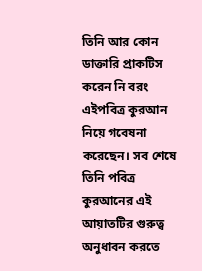তিনি আর কোন ডাক্তারি প্রাকটিস করেন নি বরং এইপবিত্র কুরআন নিয়ে গবেষনা করেছেন। সব শেষে তিনি পবিত্র কুরআনের এই আয়াতটির গুরুত্ব অনুধাবন করতে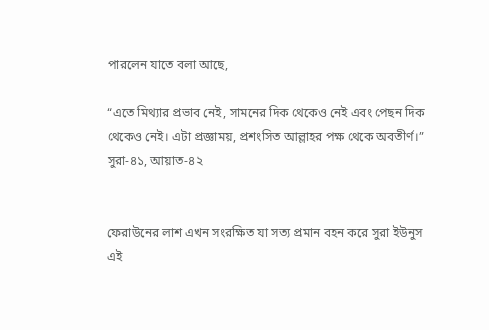পারলেন যাতে বলা আছে,

“এতে মিথ্যার প্রভাব নেই, সামনের দিক থেকেও নেই এবং পেছন দিক থেকেও নেই। এটা প্রজ্ঞাময়, প্রশংসিত আল্লাহর পক্ষ থেকে অবতীর্ণ।” সুরা-৪১, আয়াত-৪২


ফেরাউনের লাশ এখন সংরক্ষিত যা সত্য প্রমান বহন করে সুরা ইউনুস এই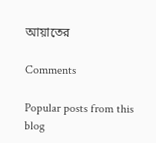আয়াতের

Comments

Popular posts from this blog